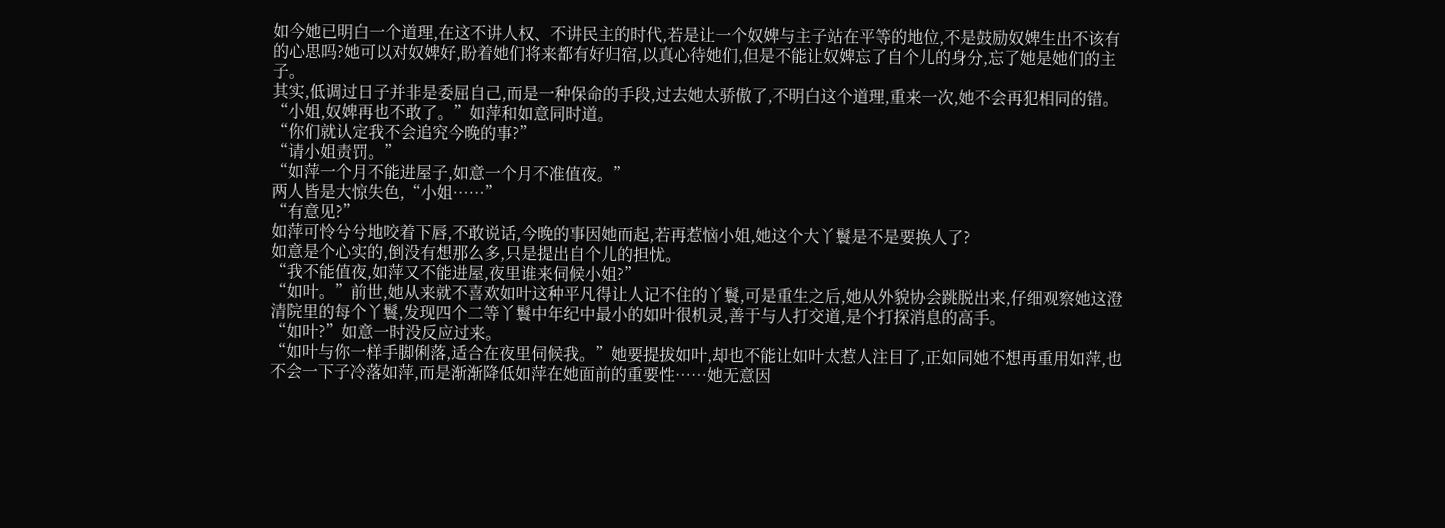如今她已明白一个道理,在这不讲人权、不讲民主的时代,若是让一个奴婢与主子站在平等的地位,不是鼓励奴婢生出不该有的心思吗?她可以对奴婢好,盼着她们将来都有好归宿,以真心待她们,但是不能让奴婢忘了自个儿的身分,忘了她是她们的主子。
其实,低调过日子并非是委屈自己,而是一种保命的手段,过去她太骄傲了,不明白这个道理,重来一次,她不会再犯相同的错。
“小姐,奴婢再也不敢了。”如萍和如意同时道。
“你们就认定我不会追究今晚的事?”
“请小姐责罚。”
“如萍一个月不能进屋子,如意一个月不准值夜。”
两人皆是大惊失色,“小姐……”
“有意见?”
如萍可怜兮兮地咬着下唇,不敢说话,今晚的事因她而起,若再惹恼小姐,她这个大丫鬟是不是要换人了?
如意是个心实的,倒没有想那么多,只是提出自个儿的担忧。
“我不能值夜,如萍又不能进屋,夜里谁来伺候小姐?”
“如叶。”前世,她从来就不喜欢如叶这种平凡得让人记不住的丫鬟,可是重生之后,她从外貌协会跳脱出来,仔细观察她这澄清院里的每个丫鬟,发现四个二等丫鬟中年纪中最小的如叶很机灵,善于与人打交道,是个打探消息的高手。
“如叶?”如意一时没反应过来。
“如叶与你一样手脚俐落,适合在夜里伺候我。”她要提拔如叶,却也不能让如叶太惹人注目了,正如同她不想再重用如萍,也不会一下子冷落如萍,而是渐渐降低如萍在她面前的重要性……她无意因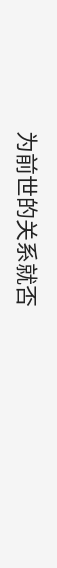为前世的关系就否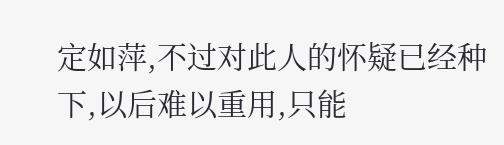定如萍,不过对此人的怀疑已经种下,以后难以重用,只能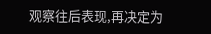观察往后表现,再决定为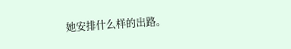她安排什么样的出路。